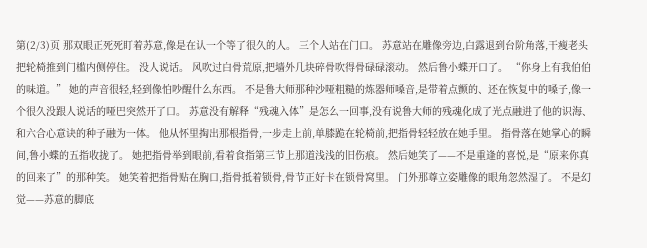第(2/3)页 那双眼正死死盯着苏意,像是在认一个等了很久的人。 三个人站在门口。 苏意站在雕像旁边,白露退到台阶角落,干瘦老头把轮椅推到门槛内侧停住。 没人说话。 风吹过白骨荒原,把墙外几块碎骨吹得骨碌碌滚动。 然后鲁小蝶开口了。 “你身上有我伯伯的味道。” 她的声音很轻,轻到像怕吵醒什么东西。 不是鲁大师那种沙哑粗糙的炼器师嗓音,是带着点颤的、还在恢复中的嗓子,像一个很久没跟人说话的哑巴突然开了口。 苏意没有解释“残魂入体”是怎么一回事,没有说鲁大师的残魂化成了光点融进了他的识海、和六合心意诀的种子融为一体。 他从怀里掏出那根指骨,一步走上前,单膝跪在轮椅前,把指骨轻轻放在她手里。 指骨落在她掌心的瞬间,鲁小蝶的五指收拢了。 她把指骨举到眼前,看着食指第三节上那道浅浅的旧伤痕。 然后她笑了——不是重逢的喜悦,是“原来你真的回来了”的那种笑。 她笑着把指骨贴在胸口,指骨抵着锁骨,骨节正好卡在锁骨窝里。 门外那尊立姿雕像的眼角忽然湿了。 不是幻觉——苏意的脚底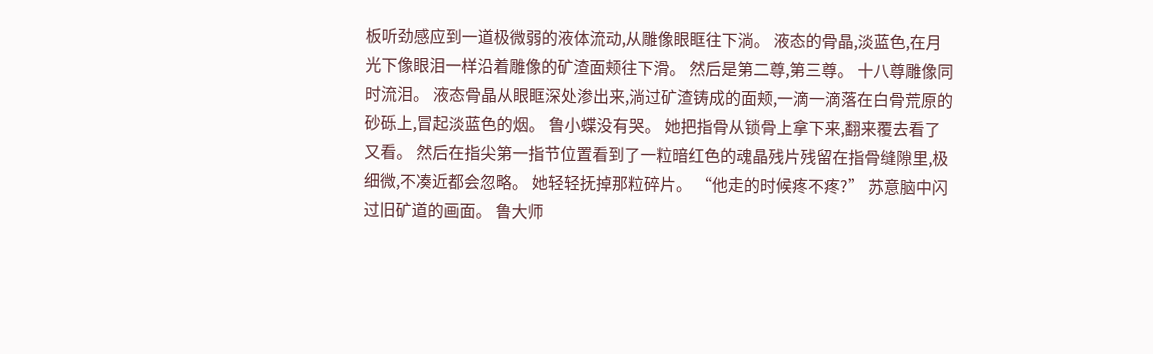板听劲感应到一道极微弱的液体流动,从雕像眼眶往下淌。 液态的骨晶,淡蓝色,在月光下像眼泪一样沿着雕像的矿渣面颊往下滑。 然后是第二尊,第三尊。 十八尊雕像同时流泪。 液态骨晶从眼眶深处渗出来,淌过矿渣铸成的面颊,一滴一滴落在白骨荒原的砂砾上,冒起淡蓝色的烟。 鲁小蝶没有哭。 她把指骨从锁骨上拿下来,翻来覆去看了又看。 然后在指尖第一指节位置看到了一粒暗红色的魂晶残片残留在指骨缝隙里,极细微,不凑近都会忽略。 她轻轻抚掉那粒碎片。 “他走的时候疼不疼?” 苏意脑中闪过旧矿道的画面。 鲁大师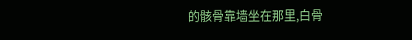的骸骨靠墙坐在那里,白骨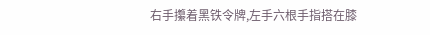右手攥着黑铁令牌,左手六根手指搭在膝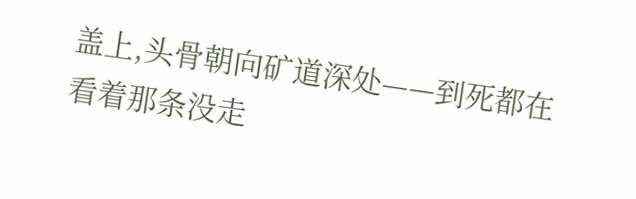盖上,头骨朝向矿道深处——到死都在看着那条没走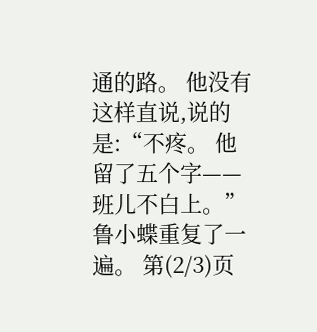通的路。 他没有这样直说,说的是:“不疼。 他留了五个字——班儿不白上。” 鲁小蝶重复了一遍。 第(2/3)页